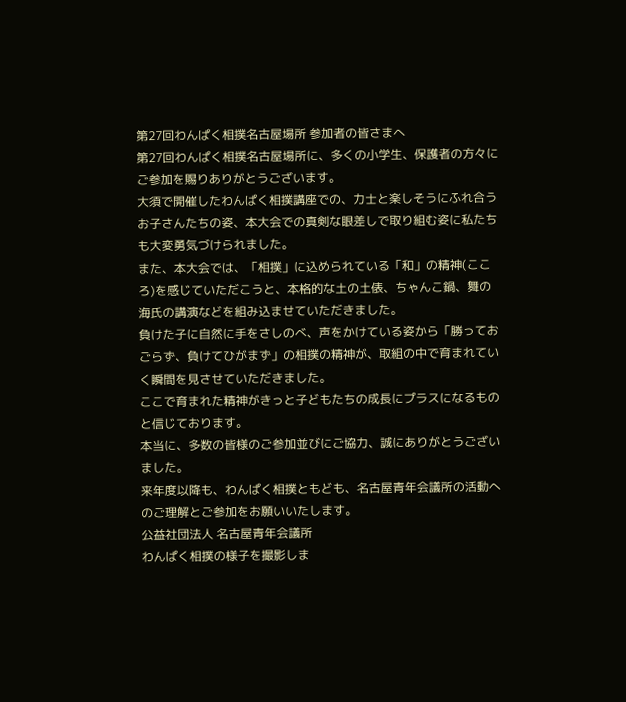第27回わんぱく相撲名古屋場所 参加者の皆さまへ
第27回わんぱく相撲名古屋場所に、多くの小学生、保護者の方々にご参加を賜りありがとうございます。
大須で開催したわんぱく相撲講座での、力士と楽しそうにふれ合うお子さんたちの姿、本大会での真剣な眼差しで取り組む姿に私たちも大変勇気づけられました。
また、本大会では、「相撲」に込められている「和」の精神(こころ)を感じていただこうと、本格的な土の土俵、ちゃんこ鍋、舞の海氏の講演などを組み込ませていただきました。
負けた子に自然に手をさしのべ、声をかけている姿から「勝っておごらず、負けてひがまず」の相撲の精神が、取組の中で育まれていく瞬間を見させていただきました。
ここで育まれた精神がきっと子どもたちの成長にプラスになるものと信じております。
本当に、多数の皆様のご参加並びにご協力、誠にありがとうございました。
来年度以降も、わんぱく相撲ともども、名古屋青年会議所の活動へのご理解とご参加をお願いいたします。
公益社団法人 名古屋青年会議所
わんぱく相撲の様子を撮影しま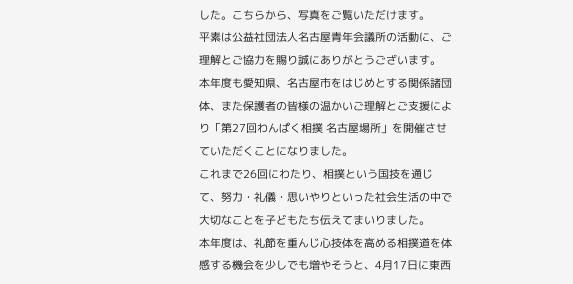した。こちらから、写真をご覧いただけます。
平素は公益社団法人名古屋青年会議所の活動に、ご理解とご協力を賜り誠にありがとうございます。
本年度も愛知県、名古屋市をはじめとする関係諸団体、また保護者の皆様の温かいご理解とご支援により「第27回わんぱく相撲 名古屋場所」を開催させていただくことになりました。
これまで26回にわたり、相撲という国技を通じて、努力・礼儀・思いやりといった社会生活の中で大切なことを子どもたち伝えてまいりました。
本年度は、礼節を重んじ心技体を高める相撲道を体感する機会を少しでも増やそうと、4月17日に東西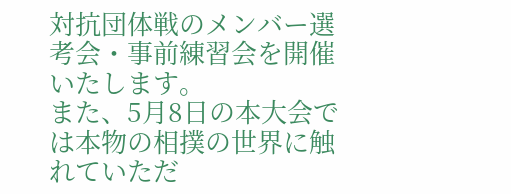対抗団体戦のメンバー選考会・事前練習会を開催いたします。
また、5月8日の本大会では本物の相撲の世界に触れていただ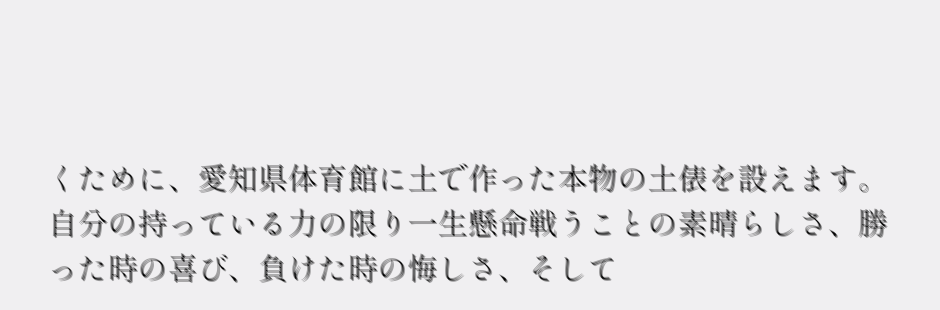くために、愛知県体育館に土で作った本物の土俵を設えます。
自分の持っている力の限り一生懸命戦うことの素晴らしさ、勝った時の喜び、負けた時の悔しさ、そして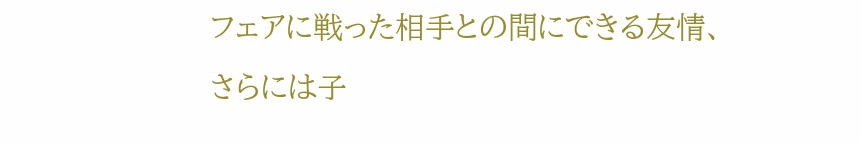フェアに戦った相手との間にできる友情、
さらには子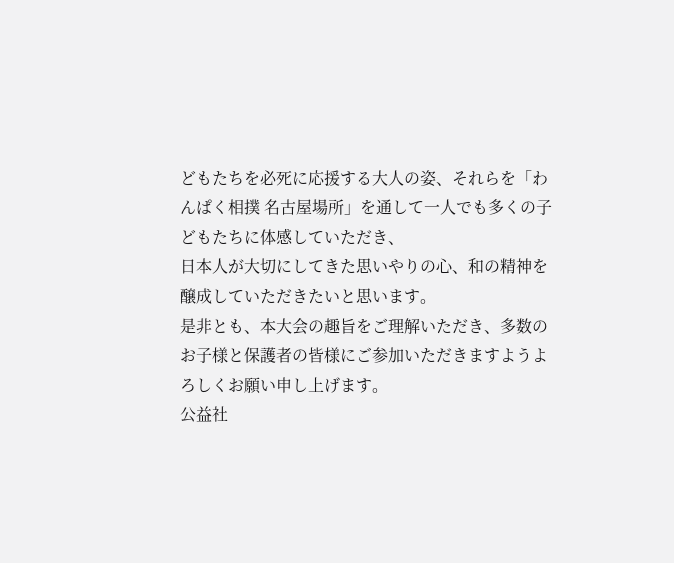どもたちを必死に応援する大人の姿、それらを「わんぱく相撲 名古屋場所」を通して一人でも多くの子どもたちに体感していただき、
日本人が大切にしてきた思いやりの心、和の精神を醸成していただきたいと思います。
是非とも、本大会の趣旨をご理解いただき、多数のお子様と保護者の皆様にご参加いただきますようよろしくお願い申し上げます。
公益社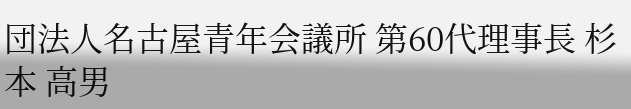団法人名古屋青年会議所 第60代理事長 杉本 高男